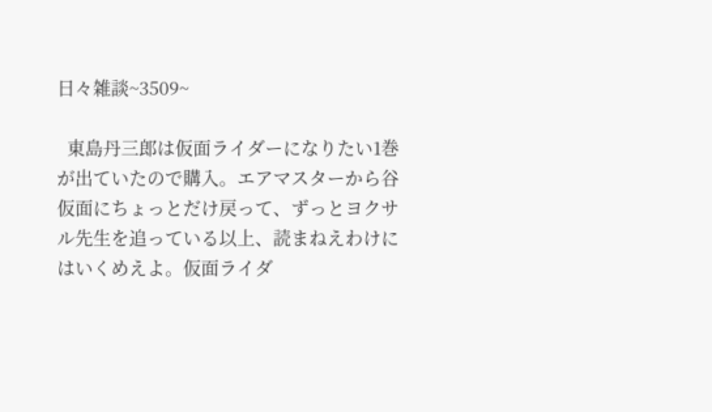日々雑談~3509~

  東島丹三郎は仮面ライダーになりたい1巻が出ていたので購入。エアマスターから谷仮面にちょっとだけ戻って、ずっとヨクサル先生を追っている以上、読まねえわけにはいくめえよ。仮面ライダ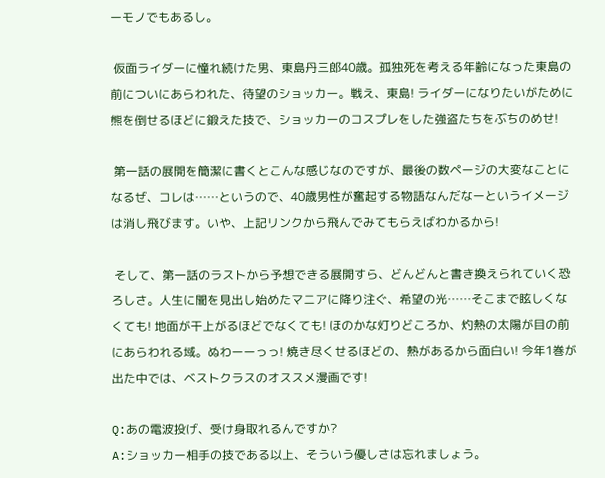ーモノでもあるし。

 仮面ライダーに憧れ続けた男、東島丹三郎40歳。孤独死を考える年齢になった東島の前についにあらわれた、待望のショッカー。戦え、東島! ライダーになりたいがために熊を倒せるほどに鍛えた技で、ショッカーのコスプレをした強盗たちをぶちのめせ!

 第一話の展開を簡潔に書くとこんな感じなのですが、最後の数ページの大変なことになるぜ、コレは……というので、40歳男性が奮起する物語なんだなーというイメージは消し飛びます。いや、上記リンクから飛んでみてもらえばわかるから!

 そして、第一話のラストから予想できる展開すら、どんどんと書き換えられていく恐ろしさ。人生に闇を見出し始めたマニアに降り注ぐ、希望の光……そこまで眩しくなくても! 地面が干上がるほどでなくても! ほのかな灯りどころか、灼熱の太陽が目の前にあらわれる域。ぬわーーっっ! 焼き尽くせるほどの、熱があるから面白い! 今年1巻が出た中では、ベストクラスのオススメ漫画です!

Q:あの電波投げ、受け身取れるんですか?
A:ショッカー相手の技である以上、そういう優しさは忘れましょう。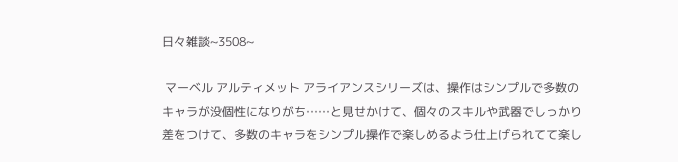日々雑談~3508~

 マーベル アルティメット アライアンスシリーズは、操作はシンプルで多数のキャラが没個性になりがち……と見せかけて、個々のスキルや武器でしっかり差をつけて、多数のキャラをシンプル操作で楽しめるよう仕上げられてて楽し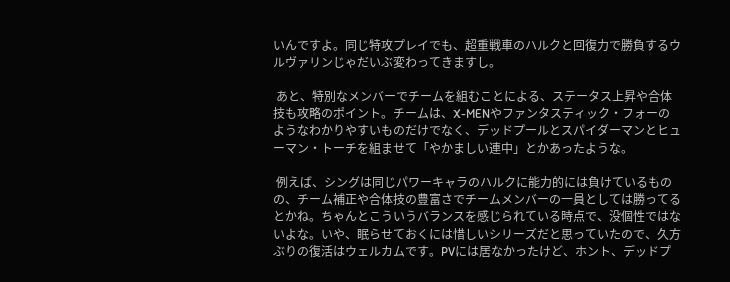いんですよ。同じ特攻プレイでも、超重戦車のハルクと回復力で勝負するウルヴァリンじゃだいぶ変わってきますし。

 あと、特別なメンバーでチームを組むことによる、ステータス上昇や合体技も攻略のポイント。チームは、X-MENやファンタスティック・フォーのようなわかりやすいものだけでなく、デッドプールとスパイダーマンとヒューマン・トーチを組ませて「やかましい連中」とかあったような。

 例えば、シングは同じパワーキャラのハルクに能力的には負けているものの、チーム補正や合体技の豊富さでチームメンバーの一員としては勝ってるとかね。ちゃんとこういうバランスを感じられている時点で、没個性ではないよな。いや、眠らせておくには惜しいシリーズだと思っていたので、久方ぶりの復活はウェルカムです。PVには居なかったけど、ホント、デッドプ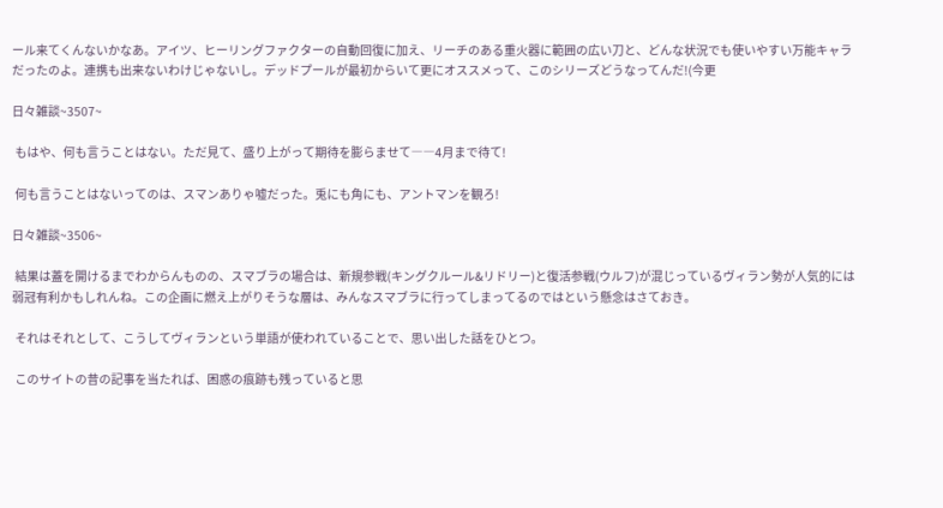ール来てくんないかなあ。アイツ、ヒーリングファクターの自動回復に加え、リーチのある重火器に範囲の広い刀と、どんな状況でも使いやすい万能キャラだったのよ。連携も出来ないわけじゃないし。デッドプールが最初からいて更にオススメって、このシリーズどうなってんだ!(今更

日々雑談~3507~

 もはや、何も言うことはない。ただ見て、盛り上がって期待を膨らませて――4月まで待て!

 何も言うことはないってのは、スマンありゃ嘘だった。兎にも角にも、アントマンを観ろ!

日々雑談~3506~

 結果は蓋を開けるまでわからんものの、スマブラの場合は、新規参戦(キングクルール&リドリー)と復活参戦(ウルフ)が混じっているヴィラン勢が人気的には弱冠有利かもしれんね。この企画に燃え上がりそうな層は、みんなスマブラに行ってしまってるのではという懸念はさておき。

 それはそれとして、こうしてヴィランという単語が使われていることで、思い出した話をひとつ。

 このサイトの昔の記事を当たれば、困惑の痕跡も残っていると思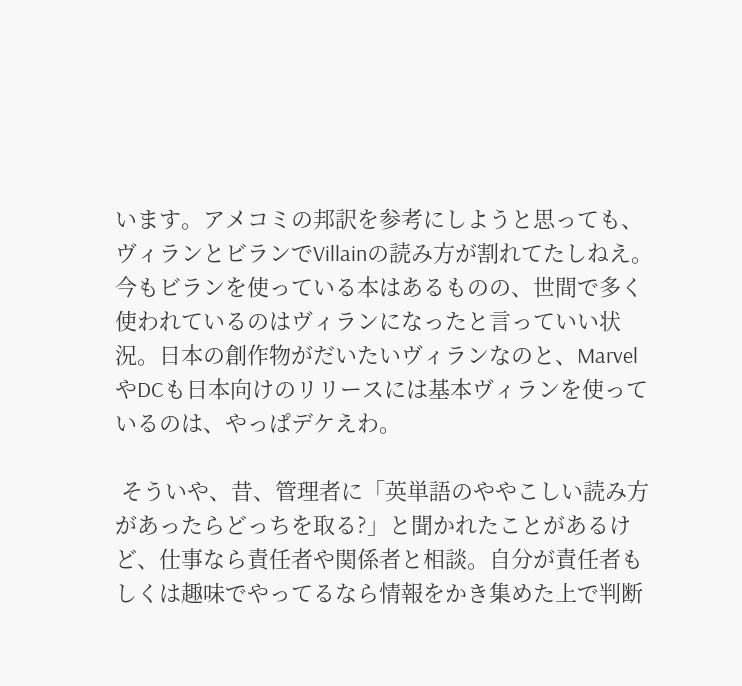います。アメコミの邦訳を参考にしようと思っても、ヴィランとビランでVillainの読み方が割れてたしねえ。今もビランを使っている本はあるものの、世間で多く使われているのはヴィランになったと言っていい状況。日本の創作物がだいたいヴィランなのと、MarvelやDCも日本向けのリリースには基本ヴィランを使っているのは、やっぱデケえわ。

 そういや、昔、管理者に「英単語のややこしい読み方があったらどっちを取る?」と聞かれたことがあるけど、仕事なら責任者や関係者と相談。自分が責任者もしくは趣味でやってるなら情報をかき集めた上で判断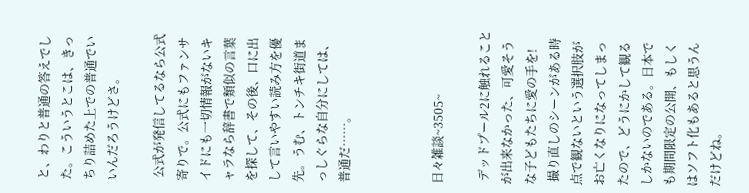と、わりと普通の答えでした。こういうとこは、きっちり詰めた上での普通でいいんだろうけどさ。

 公式が発信してるなら公式寄りで。公式にもファンサイドにも一切情報がないキャラなら辞書で類似の言葉を探して、その後、口に出して言いやすい読み方を優先。うむ、トンチキ街道まっしぐらな自分にしては、普通だ……。



日々雑談~3505~

 デッドプール2に触れることが出来なかった、可愛そうな子どもたちに愛の手を!
 撮り直しのシーンがある時点で観ないという選択肢がお亡くなりになってしまったので、どうにかして観るしかないのである。日本でも期間限定の公開、もしくはソフト化もあると思うんだけどね。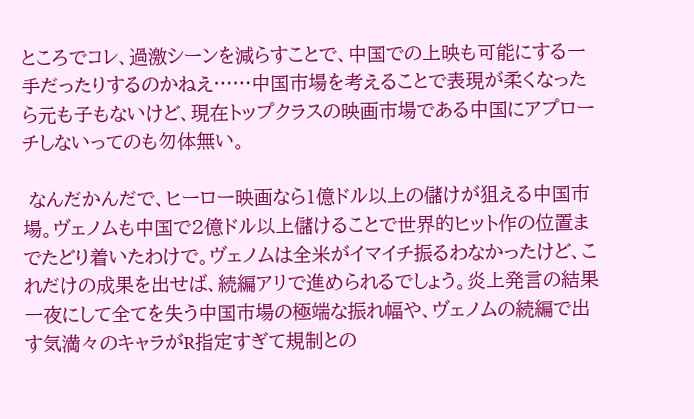ところでコレ、過激シーンを減らすことで、中国での上映も可能にする一手だったりするのかねえ……中国市場を考えることで表現が柔くなったら元も子もないけど、現在トップクラスの映画市場である中国にアプローチしないってのも勿体無い。

 なんだかんだで、ヒーロー映画なら1億ドル以上の儲けが狙える中国市場。ヴェノムも中国で2億ドル以上儲けることで世界的ヒット作の位置までたどり着いたわけで。ヴェノムは全米がイマイチ振るわなかったけど、これだけの成果を出せば、続編アリで進められるでしょう。炎上発言の結果一夜にして全てを失う中国市場の極端な振れ幅や、ヴェノムの続編で出す気満々のキャラがR指定すぎて規制との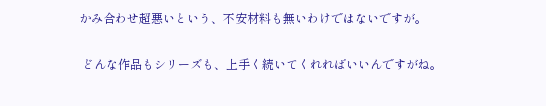かみ合わせ超悪いという、不安材料も無いわけではないですが。

 どんな作品もシリーズも、上手く続いてくれればいいんですがね。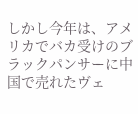しかし今年は、アメリカでバカ受けのブラックパンサーに中国で売れたヴェ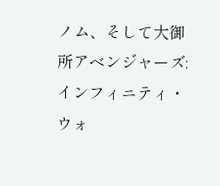ノム、そして大御所アベンジャーズ:インフィニティ・ウォ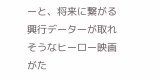ーと、将来に繋がる興行データーが取れそうなヒーロー映画がた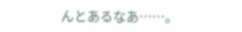んとあるなあ……。